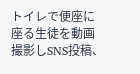トイレで便座に座る生徒を動画撮影しSNS投稿、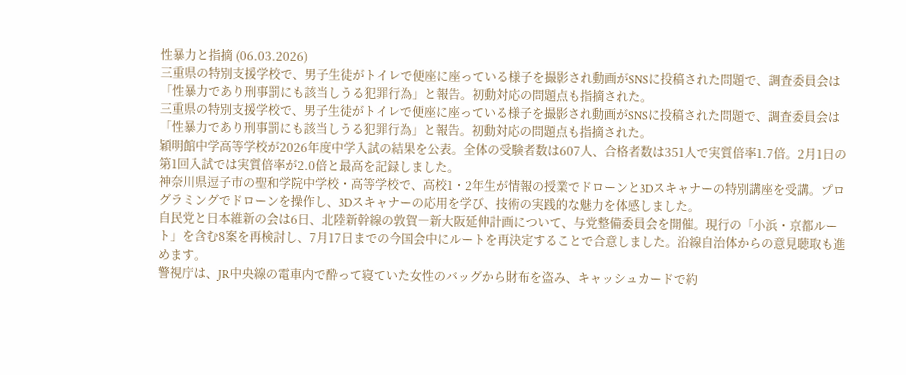性暴力と指摘 (06.03.2026)
三重県の特別支援学校で、男子生徒がトイレで便座に座っている様子を撮影され動画がSNSに投稿された問題で、調査委員会は「性暴力であり刑事罰にも該当しうる犯罪行為」と報告。初動対応の問題点も指摘された。
三重県の特別支援学校で、男子生徒がトイレで便座に座っている様子を撮影され動画がSNSに投稿された問題で、調査委員会は「性暴力であり刑事罰にも該当しうる犯罪行為」と報告。初動対応の問題点も指摘された。
穎明館中学高等学校が2026年度中学入試の結果を公表。全体の受験者数は607人、合格者数は351人で実質倍率1.7倍。2月1日の第1回入試では実質倍率が2.0倍と最高を記録しました。
神奈川県逗子市の聖和学院中学校・高等学校で、高校1・2年生が情報の授業でドローンと3Dスキャナーの特別講座を受講。プログラミングでドローンを操作し、3Dスキャナーの応用を学び、技術の実践的な魅力を体感しました。
自民党と日本維新の会は6日、北陸新幹線の敦賀―新大阪延伸計画について、与党整備委員会を開催。現行の「小浜・京都ルート」を含む8案を再検討し、7月17日までの今国会中にルートを再決定することで合意しました。沿線自治体からの意見聴取も進めます。
警視庁は、JR中央線の電車内で酔って寝ていた女性のバッグから財布を盗み、キャッシュカードで約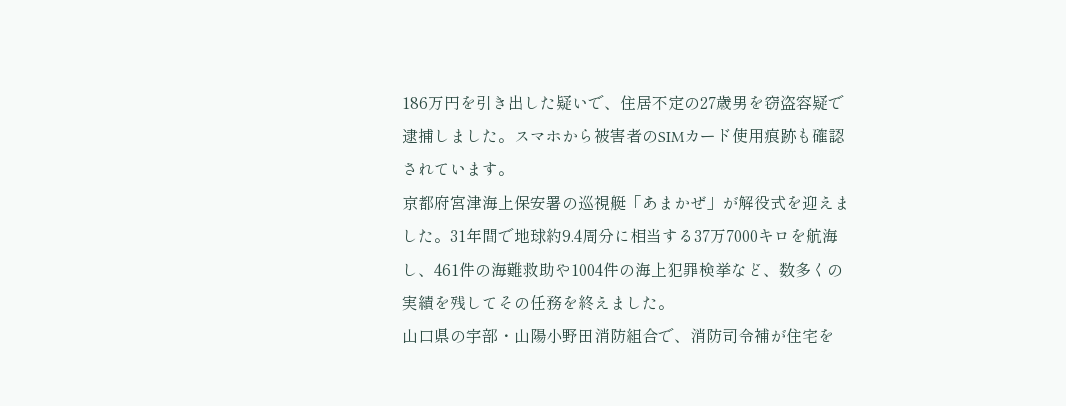186万円を引き出した疑いで、住居不定の27歳男を窃盗容疑で逮捕しました。スマホから被害者のSIMカード使用痕跡も確認されています。
京都府宮津海上保安署の巡視艇「あまかぜ」が解役式を迎えました。31年間で地球約9.4周分に相当する37万7000キロを航海し、461件の海難救助や1004件の海上犯罪検挙など、数多くの実績を残してその任務を終えました。
山口県の宇部・山陽小野田消防組合で、消防司令補が住宅を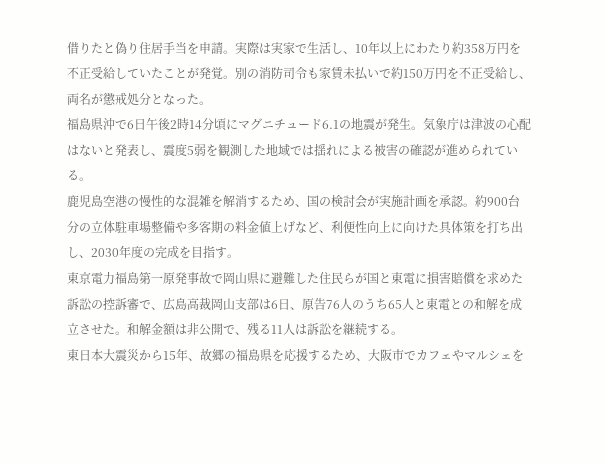借りたと偽り住居手当を申請。実際は実家で生活し、10年以上にわたり約358万円を不正受給していたことが発覚。別の消防司令も家賃未払いで約150万円を不正受給し、両名が懲戒処分となった。
福島県沖で6日午後2時14分頃にマグニチュード6.1の地震が発生。気象庁は津波の心配はないと発表し、震度5弱を観測した地域では揺れによる被害の確認が進められている。
鹿児島空港の慢性的な混雑を解消するため、国の検討会が実施計画を承認。約900台分の立体駐車場整備や多客期の料金値上げなど、利便性向上に向けた具体策を打ち出し、2030年度の完成を目指す。
東京電力福島第一原発事故で岡山県に避難した住民らが国と東電に損害賠償を求めた訴訟の控訴審で、広島高裁岡山支部は6日、原告76人のうち65人と東電との和解を成立させた。和解金額は非公開で、残る11人は訴訟を継続する。
東日本大震災から15年、故郷の福島県を応援するため、大阪市でカフェやマルシェを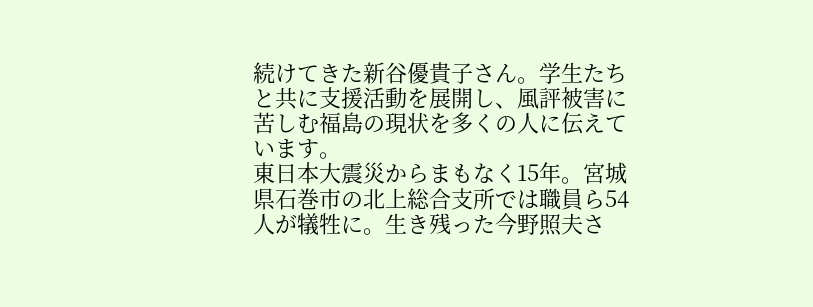続けてきた新谷優貴子さん。学生たちと共に支援活動を展開し、風評被害に苦しむ福島の現状を多くの人に伝えています。
東日本大震災からまもなく15年。宮城県石巻市の北上総合支所では職員ら54人が犠牲に。生き残った今野照夫さ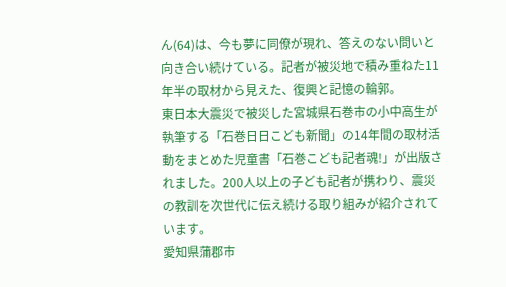ん(64)は、今も夢に同僚が現れ、答えのない問いと向き合い続けている。記者が被災地で積み重ねた11年半の取材から見えた、復興と記憶の輪郭。
東日本大震災で被災した宮城県石巻市の小中高生が執筆する「石巻日日こども新聞」の14年間の取材活動をまとめた児童書「石巻こども記者魂!」が出版されました。200人以上の子ども記者が携わり、震災の教訓を次世代に伝え続ける取り組みが紹介されています。
愛知県蒲郡市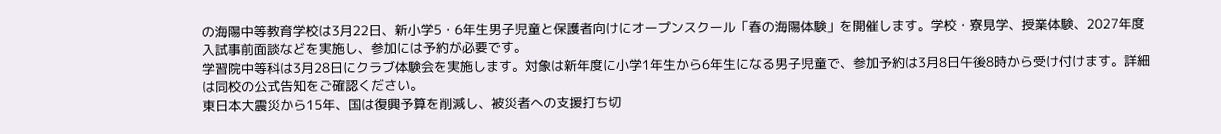の海陽中等教育学校は3月22日、新小学5・6年生男子児童と保護者向けにオープンスクール「春の海陽体験」を開催します。学校・寮見学、授業体験、2027年度入試事前面談などを実施し、参加には予約が必要です。
学習院中等科は3月28日にクラブ体験会を実施します。対象は新年度に小学1年生から6年生になる男子児童で、参加予約は3月8日午後8時から受け付けます。詳細は同校の公式告知をご確認ください。
東日本大震災から15年、国は復興予算を削減し、被災者への支援打ち切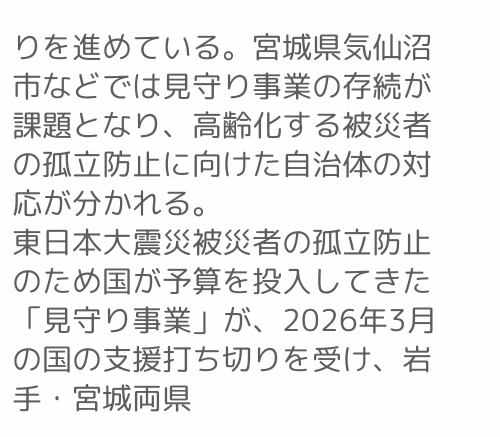りを進めている。宮城県気仙沼市などでは見守り事業の存続が課題となり、高齢化する被災者の孤立防止に向けた自治体の対応が分かれる。
東日本大震災被災者の孤立防止のため国が予算を投入してきた「見守り事業」が、2026年3月の国の支援打ち切りを受け、岩手・宮城両県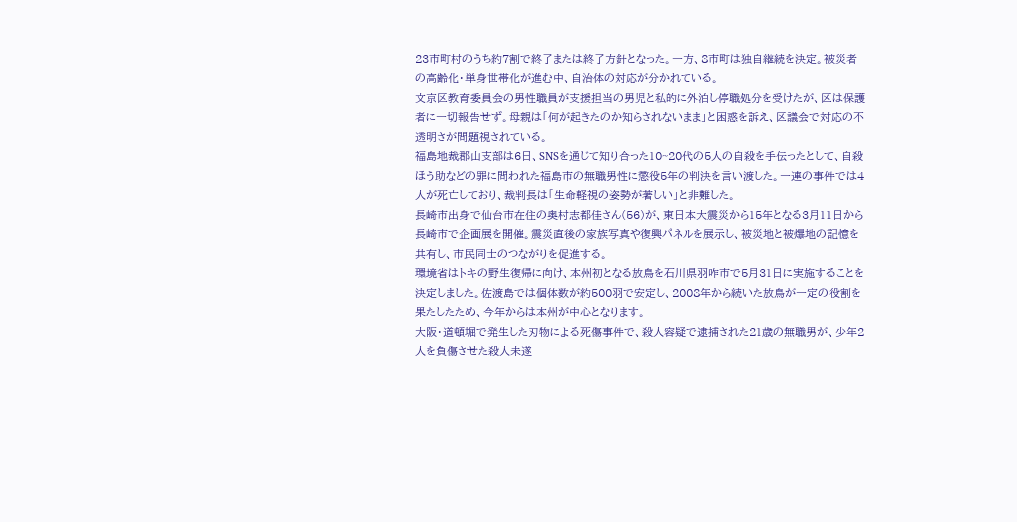23市町村のうち約7割で終了または終了方針となった。一方、8市町は独自継続を決定。被災者の高齢化・単身世帯化が進む中、自治体の対応が分かれている。
文京区教育委員会の男性職員が支援担当の男児と私的に外泊し停職処分を受けたが、区は保護者に一切報告せず。母親は「何が起きたのか知らされないまま」と困惑を訴え、区議会で対応の不透明さが問題視されている。
福島地裁郡山支部は6日、SNSを通じて知り合った10~20代の5人の自殺を手伝ったとして、自殺ほう助などの罪に問われた福島市の無職男性に懲役5年の判決を言い渡した。一連の事件では4人が死亡しており、裁判長は「生命軽視の姿勢が著しい」と非難した。
長崎市出身で仙台市在住の奥村志都佳さん(56)が、東日本大震災から15年となる3月11日から長崎市で企画展を開催。震災直後の家族写真や復興パネルを展示し、被災地と被爆地の記憶を共有し、市民同士のつながりを促進する。
環境省はトキの野生復帰に向け、本州初となる放鳥を石川県羽咋市で5月31日に実施することを決定しました。佐渡島では個体数が約500羽で安定し、2008年から続いた放鳥が一定の役割を果たしたため、今年からは本州が中心となります。
大阪・道頓堀で発生した刃物による死傷事件で、殺人容疑で逮捕された21歳の無職男が、少年2人を負傷させた殺人未遂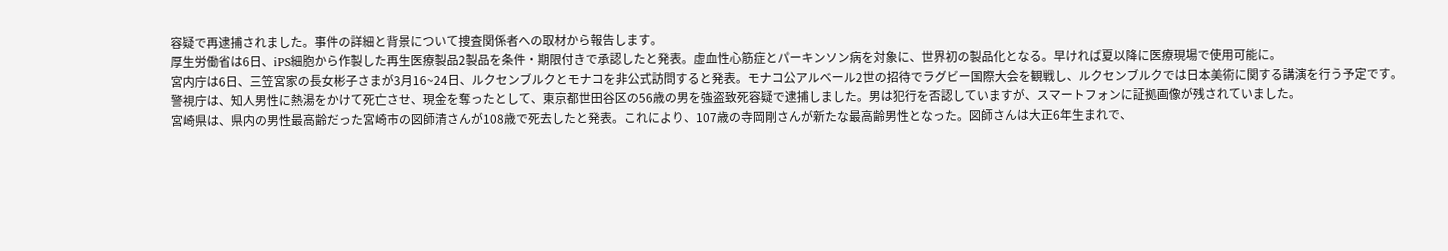容疑で再逮捕されました。事件の詳細と背景について捜査関係者への取材から報告します。
厚生労働省は6日、iPS細胞から作製した再生医療製品2製品を条件・期限付きで承認したと発表。虚血性心筋症とパーキンソン病を対象に、世界初の製品化となる。早ければ夏以降に医療現場で使用可能に。
宮内庁は6日、三笠宮家の長女彬子さまが3月16~24日、ルクセンブルクとモナコを非公式訪問すると発表。モナコ公アルベール2世の招待でラグビー国際大会を観戦し、ルクセンブルクでは日本美術に関する講演を行う予定です。
警視庁は、知人男性に熱湯をかけて死亡させ、現金を奪ったとして、東京都世田谷区の56歳の男を強盗致死容疑で逮捕しました。男は犯行を否認していますが、スマートフォンに証拠画像が残されていました。
宮崎県は、県内の男性最高齢だった宮崎市の図師清さんが108歳で死去したと発表。これにより、107歳の寺岡剛さんが新たな最高齢男性となった。図師さんは大正6年生まれで、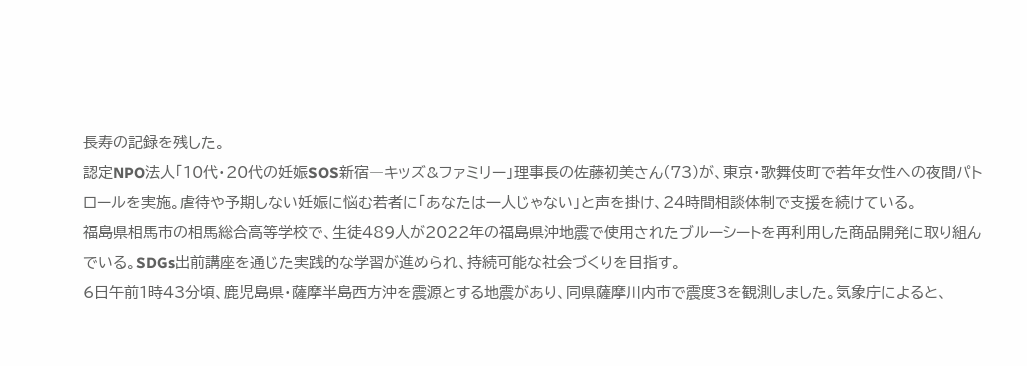長寿の記録を残した。
認定NPO法人「10代・20代の妊娠SOS新宿―キッズ&ファミリー」理事長の佐藤初美さん(73)が、東京・歌舞伎町で若年女性への夜間パトロールを実施。虐待や予期しない妊娠に悩む若者に「あなたは一人じゃない」と声を掛け、24時間相談体制で支援を続けている。
福島県相馬市の相馬総合高等学校で、生徒489人が2022年の福島県沖地震で使用されたブルーシートを再利用した商品開発に取り組んでいる。SDGs出前講座を通じた実践的な学習が進められ、持続可能な社会づくりを目指す。
6日午前1時43分頃、鹿児島県・薩摩半島西方沖を震源とする地震があり、同県薩摩川内市で震度3を観測しました。気象庁によると、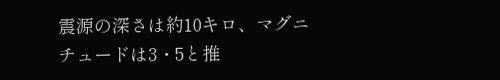震源の深さは約10キロ、マグニチュードは3・5と推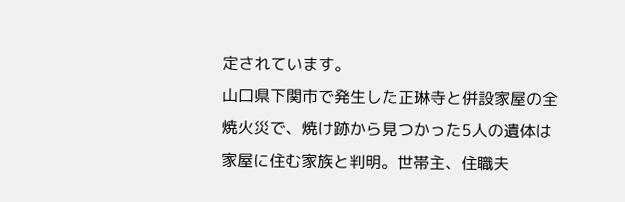定されています。
山口県下関市で発生した正琳寺と併設家屋の全焼火災で、焼け跡から見つかった5人の遺体は家屋に住む家族と判明。世帯主、住職夫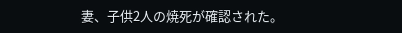妻、子供2人の焼死が確認された。